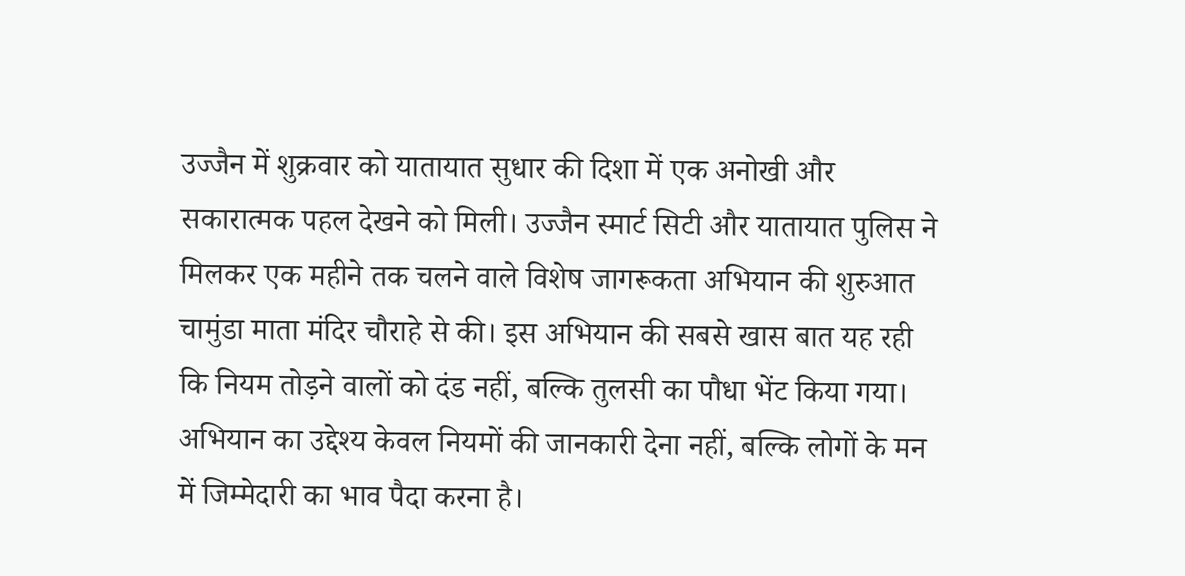उज्जैन में शुक्रवार को यातायात सुधार की दिशा में एक अनोखी और सकारात्मक पहल देखने को मिली। उज्जैन स्मार्ट सिटी और यातायात पुलिस ने मिलकर एक महीने तक चलने वाले विशेष जागरूकता अभियान की शुरुआत चामुंडा माता मंदिर चौराहे से की। इस अभियान की सबसे खास बात यह रही कि नियम तोड़ने वालों को दंड नहीं, बल्कि तुलसी का पौधा भेंट किया गया।
अभियान का उद्देश्य केवल नियमों की जानकारी देना नहीं, बल्कि लोगों के मन में जिम्मेदारी का भाव पैदा करना है।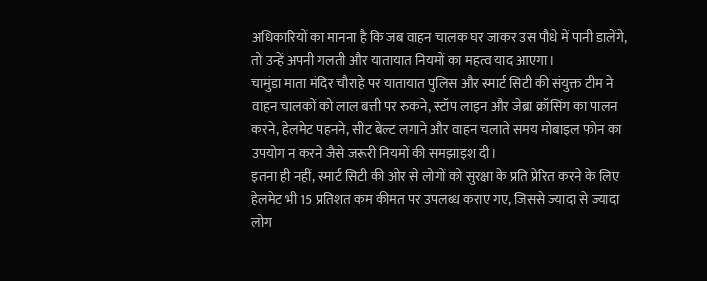अधिकारियों का मानना है कि जब वाहन चालक घर जाकर उस पौधे में पानी डालेंगे, तो उन्हें अपनी गलती और यातायात नियमों का महत्व याद आएगा।
चामुंडा माता मंदिर चौराहे पर यातायात पुलिस और स्मार्ट सिटी की संयुक्त टीम ने वाहन चालकों को लाल बत्ती पर रुकने, स्टॉप लाइन और जेब्रा क्रॉसिंग का पालन करने, हेलमेट पहनने, सीट बेल्ट लगाने और वाहन चलाते समय मोबाइल फोन का उपयोग न करने जैसे जरूरी नियमों की समझाइश दी।
इतना ही नहीं, स्मार्ट सिटी की ओर से लोगों को सुरक्षा के प्रति प्रेरित करने के लिए हेलमेट भी 15 प्रतिशत कम कीमत पर उपलब्ध कराए गए, जिससे ज्यादा से ज्यादा लोग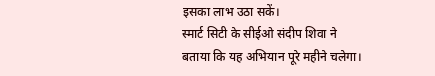इसका लाभ उठा सकें।
स्मार्ट सिटी के सीईओ संदीप शिवा ने बताया कि यह अभियान पूरे महीने चलेगा।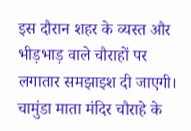इस दौरान शहर के व्यस्त और भीड़भाड़ वाले चौराहों पर लगातार समझाइश दी जाएगी। चामुंडा माता मंदिर चौराहे के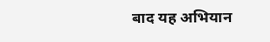बाद यह अभियान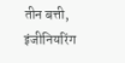तीन बत्ती, इंजीनियरिंग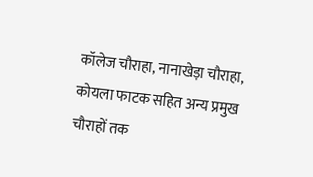कॉलेज चौराहा, नानाखेड़ा चौराहा, कोयला फाटक सहित अन्य प्रमुख चौराहों तक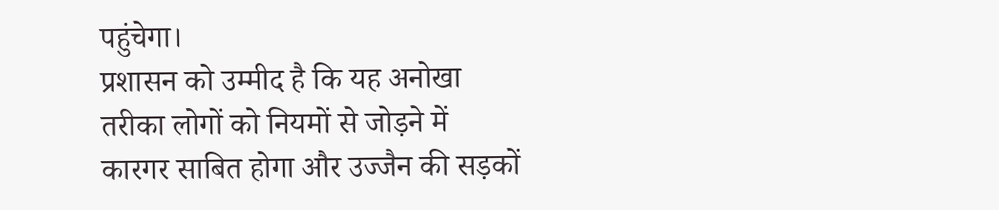पहुंचेगा।
प्रशासन को उम्मीद है कि यह अनोखा तरीका लोगों को नियमों से जोड़ने में कारगर साबित होगा और उज्जैन की सड़कों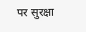पर सुरक्षा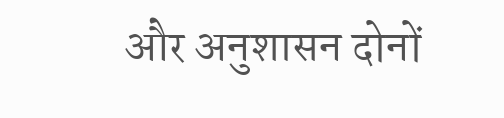और अनुशासन दोनों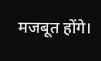मजबूत होंगे।